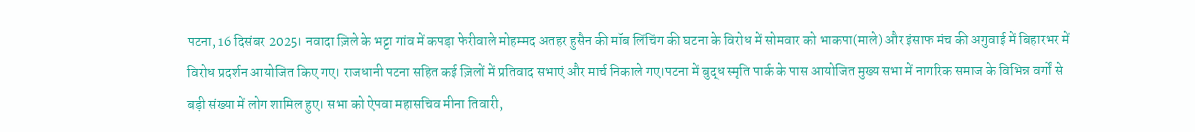पटना, 16 दिसंबर 2025। नवादा ज़िले के भट्टा गांव में कपड़ा फेरीवाले मोहम्मद अतहर हुसैन की मॉब लिंचिंग की घटना के विरोध में सोमवार को भाकपा(माले) और इंसाफ मंच की अगुवाई में बिहारभर में विरोध प्रदर्शन आयोजित किए गए। राजधानी पटना सहित कई ज़िलों में प्रतिवाद सभाएं और मार्च निकाले गए।पटना में बुद्ध स्मृति पार्क के पास आयोजित मुख्य सभा में नागरिक समाज के विभिन्न वर्गों से बड़ी संख्या में लोग शामिल हुए। सभा को ऐपवा महासचिव मीना तिवारी,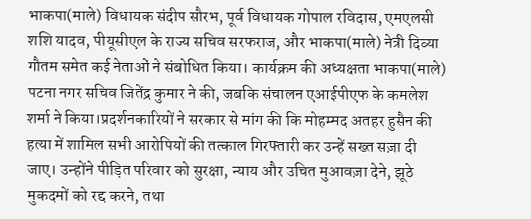भाकपा(माले) विधायक संदीप सौरभ, पूर्व विधायक गोपाल रविदास, एमएलसी शशि यादव, पीयूसीएल के राज्य सचिव सरफराज, और भाकपा(माले) नेत्री दिव्या गौतम समेत कई नेताओं ने संबोधित किया। कार्यक्रम की अध्यक्षता भाकपा(माले) पटना नगर सचिव जितेंद्र कुमार ने की, जबकि संचालन एआईपीएफ के कमलेश शर्मा ने किया।प्रदर्शनकारियों ने सरकार से मांग की कि मोहम्मद अतहर हुसैन की हत्या में शामिल सभी आरोपियों की तत्काल गिरफ्तारी कर उन्हें सख्त सज़ा दी जाए। उन्होंने पीड़ित परिवार को सुरक्षा, न्याय और उचित मुआवज़ा देने, झूठे मुकदमों को रद्द करने, तथा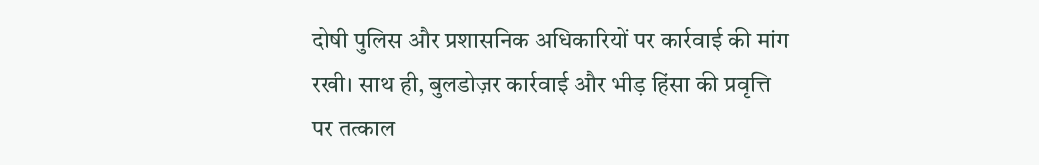दोषी पुलिस और प्रशासनिक अधिकारियों पर कार्रवाई की मांग रखी। साथ ही, बुलडोज़र कार्रवाई और भीड़ हिंसा की प्रवृत्ति पर तत्काल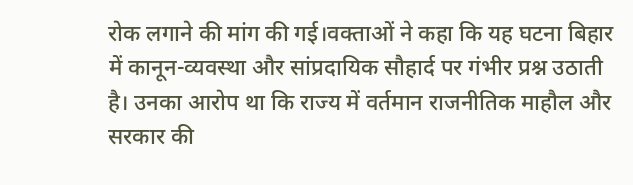रोक लगाने की मांग की गई।वक्ताओं ने कहा कि यह घटना बिहार में कानून-व्यवस्था और सांप्रदायिक सौहार्द पर गंभीर प्रश्न उठाती है। उनका आरोप था कि राज्य में वर्तमान राजनीतिक माहौल और सरकार की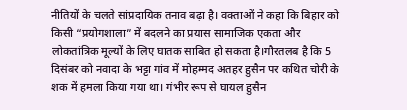नीतियों के चलते सांप्रदायिक तनाव बढ़ा है। वक्ताओं ने कहा कि बिहार को किसी “प्रयोगशाला” में बदलने का प्रयास सामाजिक एकता और लोकतांत्रिक मूल्यों के लिए घातक साबित हो सकता है।गौरतलब है कि 5 दिसंबर को नवादा के भट्टा गांव में मोहम्मद अतहर हुसैन पर कथित चोरी के शक में हमला किया गया था। गंभीर रूप से घायल हुसैन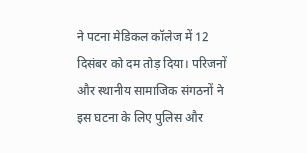ने पटना मेडिकल कॉलेज में 12 दिसंबर को दम तोड़ दिया। परिजनों और स्थानीय सामाजिक संगठनों ने इस घटना के लिए पुलिस और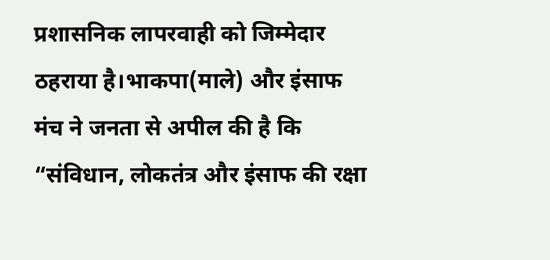प्रशासनिक लापरवाही को जिम्मेदार ठहराया है।भाकपा(माले) और इंसाफ मंच ने जनता से अपील की है कि “संविधान, लोकतंत्र और इंसाफ की रक्षा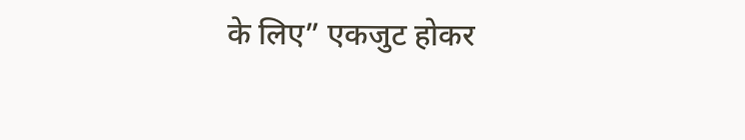के लिए” एकजुट होकर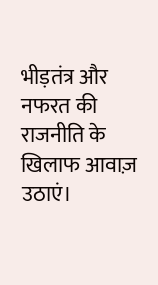भीड़तंत्र और नफरत की राजनीति के खिलाफ आवाज़ उठाएं।